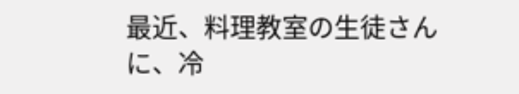最近、料理教室の生徒さんに、冷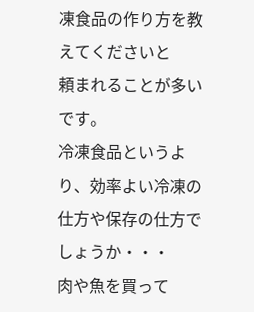凍食品の作り方を教えてくださいと
頼まれることが多いです。
冷凍食品というより、効率よい冷凍の仕方や保存の仕方でしょうか・・・
肉や魚を買って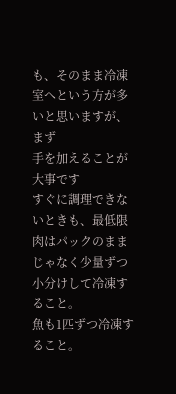も、そのまま冷凍室へという方が多いと思いますが、まず
手を加えることが大事です
すぐに調理できないときも、最低限肉はパックのままじゃなく少量ずつ小分けして冷凍すること。
魚も1匹ずつ冷凍すること。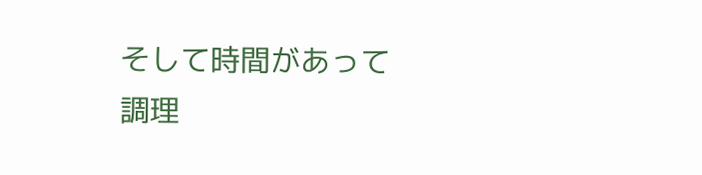そして時間があって調理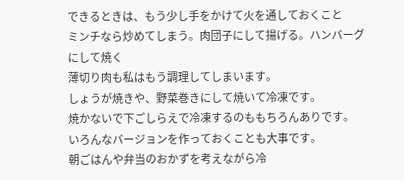できるときは、もう少し手をかけて火を通しておくこと
ミンチなら炒めてしまう。肉団子にして揚げる。ハンバーグにして焼く
薄切り肉も私はもう調理してしまいます。
しょうが焼きや、野菜巻きにして焼いて冷凍です。
焼かないで下ごしらえで冷凍するのももちろんありです。
いろんなバージョンを作っておくことも大事です。
朝ごはんや弁当のおかずを考えながら冷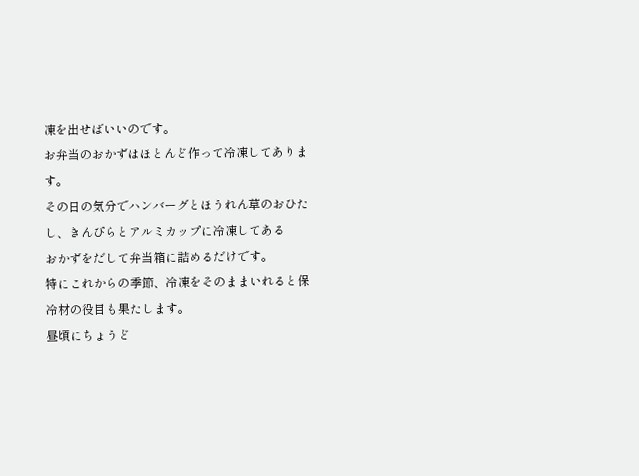凍を出せばいいのです。
お弁当のおかずはほとんど作って冷凍してあります。
その日の気分でハンバーグとほうれん草のおひたし、きんぴらとアルミカップに冷凍してある
おかずをだして弁当箱に詰めるだけです。
特にこれからの季節、冷凍をそのままいれると保冷材の役目も果たします。
昼頃にちょうど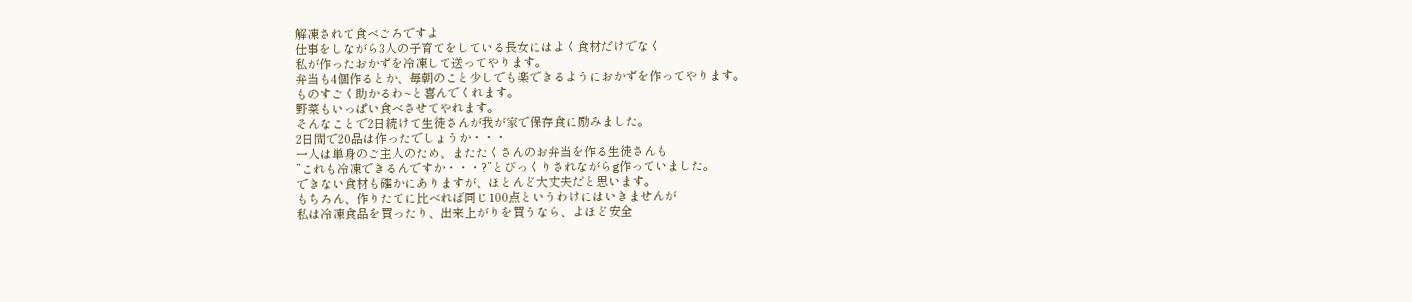解凍されて食べごろですよ
仕事をしながら3人の子育てをしている長女にはよく食材だけでなく
私が作ったおかずを冷凍して送ってやります。
弁当も4個作るとか、毎朝のこと少しでも楽できるようにおかずを作ってやります。
ものすごく助かるわ~と喜んでくれます。
野菜もいっぱい食べさせてやれます。
そんなことで2日続けて生徒さんが我が家で保存食に励みました。
2日間で20品は作ったでしょうか・・・
一人は単身のご主人のため、またたくさんのお弁当を作る生徒さんも
”これも冷凍できるんですか・・・?”とびっくりされながらg作っていました。
できない食材も確かにありますが、ほとんど大丈夫だと思います。
もちろん、作りたてに比べれば同じ100点というわけにはいきませんが
私は冷凍食品を買ったり、出来上がりを買うなら、よほど安全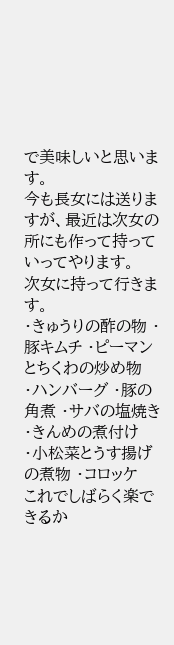で美味しいと思います。
今も長女には送りますが、最近は次女の所にも作って持っていってやります。
次女に持って行きます。
・きゅうりの酢の物 ・豚キムチ ・ピーマンとちくわの炒め物
・ハンバーグ ・豚の角煮 ・サバの塩焼き ・きんめの煮付け
・小松菜とうす揚げの煮物 ・コロッケ
これでしばらく楽できるか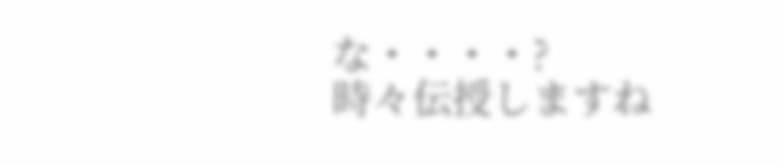な・・・・?
時々伝授しますね